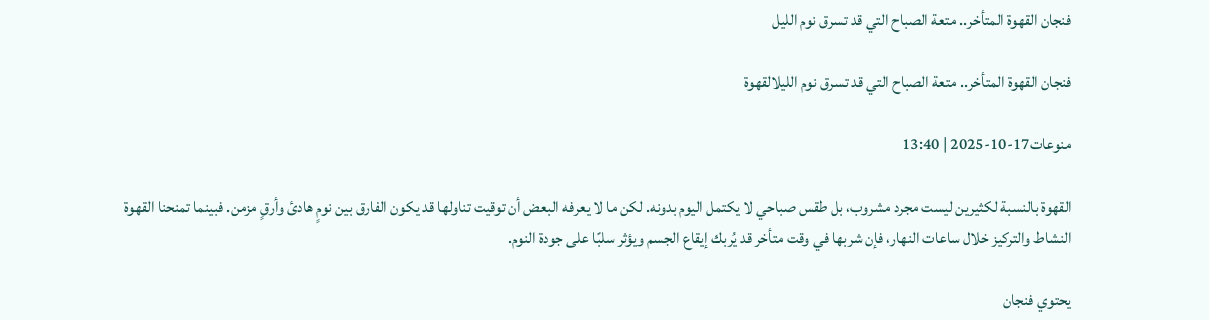فنجان القهوة المتأخر.. متعة الصباح التي قد تسرق نوم الليل

فنجان القهوة المتأخر.. متعة الصباح التي قد تسرق نوم الليلالقهوة

منوعات17-10-2025 | 13:40

القهوة بالنسبة لكثيرين ليست مجرد مشروب، بل طقس صباحي لا يكتمل اليوم بدونه. لكن ما لا يعرفه البعض أن توقيت تناولها قد يكون الفارق بين نومٍ هادئ وأرقٍ مزمن. فبينما تمنحنا القهوة النشاط والتركيز خلال ساعات النهار، فإن شربها في وقت متأخر قد يُربك إيقاع الجسم ويؤثر سلبًا على جودة النوم.

يحتوي فنجان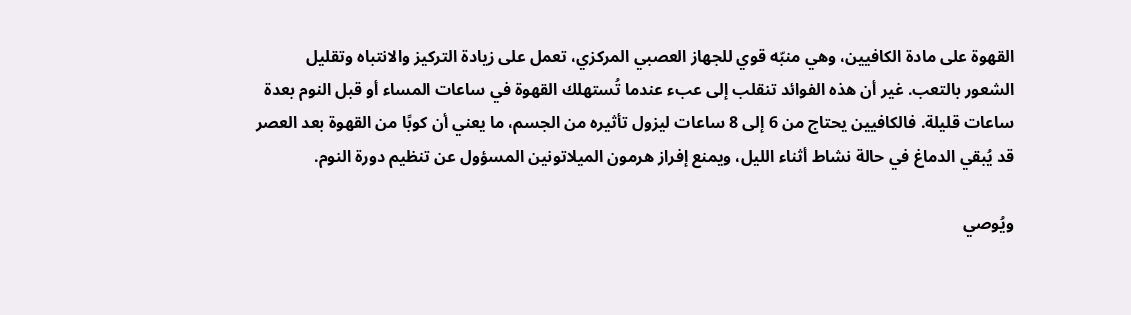القهوة على مادة الكافيين، وهي منبّه قوي للجهاز العصبي المركزي، تعمل على زيادة التركيز والانتباه وتقليل الشعور بالتعب. غير أن هذه الفوائد تنقلب إلى عبء عندما تُستهلك القهوة في ساعات المساء أو قبل النوم بعدة ساعات قليلة. فالكافيين يحتاج من 6 إلى 8 ساعات ليزول تأثيره من الجسم، ما يعني أن كوبًا من القهوة بعد العصر قد يُبقي الدماغ في حالة نشاط أثناء الليل، ويمنع إفراز هرمون الميلاتونين المسؤول عن تنظيم دورة النوم.

ويُوصي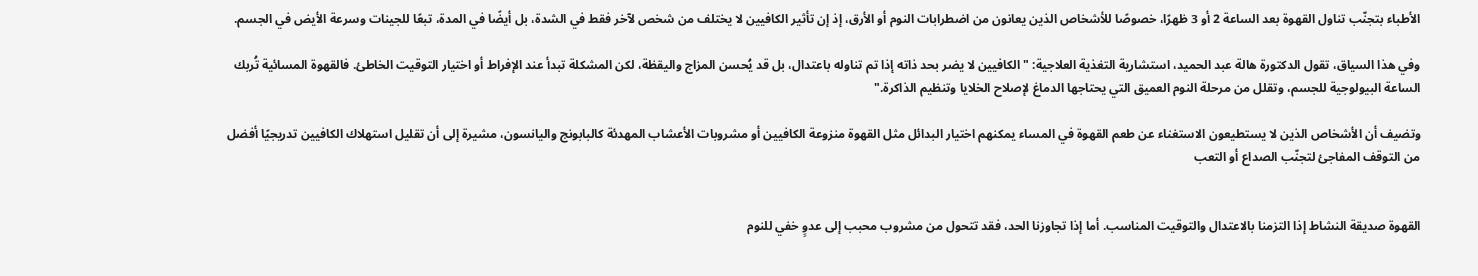الأطباء بتجنّب تناول القهوة بعد الساعة 2 أو 3 ظهرًا، خصوصًا للأشخاص الذين يعانون من اضطرابات النوم أو الأرق، إذ إن تأثير الكافيين لا يختلف من شخص لآخر فقط في الشدة، بل أيضًا في المدة، تبعًا للجينات وسرعة الأيض في الجسم.

وفي هذا السياق، تقول الدكتورة هالة عبد الحميد، استشارية التغذية العلاجية: "الكافيين لا يضر بحد ذاته إذا تم تناوله باعتدال، بل قد يُحسن المزاج واليقظة، لكن المشكلة تبدأ عند الإفراط أو اختيار التوقيت الخاطئ. فالقهوة المسائية تُربك الساعة البيولوجية للجسم، وتقلل من مرحلة النوم العميق التي يحتاجها الدماغ لإصلاح الخلايا وتنظيم الذاكرة."

وتضيف أن الأشخاص الذين لا يستطيعون الاستغناء عن طعم القهوة في المساء يمكنهم اختيار البدائل مثل القهوة منزوعة الكافيين أو مشروبات الأعشاب المهدئة كالبابونج واليانسون، مشيرة إلى أن تقليل استهلاك الكافيين تدريجيًا أفضل من التوقف المفاجئ لتجنّب الصداع أو التعب


القهوة صديقة النشاط إذا التزمنا بالاعتدال والتوقيت المناسب. أما إذا تجاوزنا الحد، فقد تتحول من مشروب محبب إلى عدوٍ خفي للنوم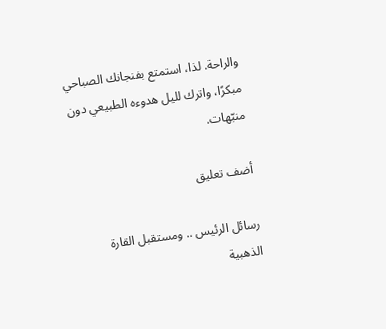والراحة. لذا، استمتع بفنجانك الصباحي مبكرًا، واترك لليل هدوءه الطبيعي دون منبّهات.

أضف تعليق

رسائل الرئيس .. ومستقبل القارة الذهبية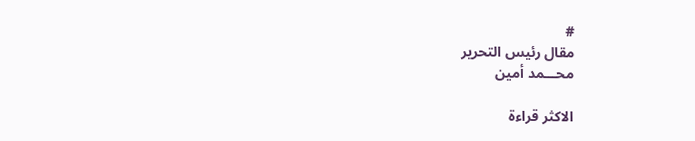#
مقال رئيس التحرير
محـــمد أمين

الاكثر قراءة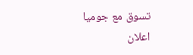تسوق مع جوميا
اعلان